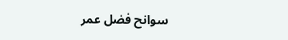سوانح فضل عمر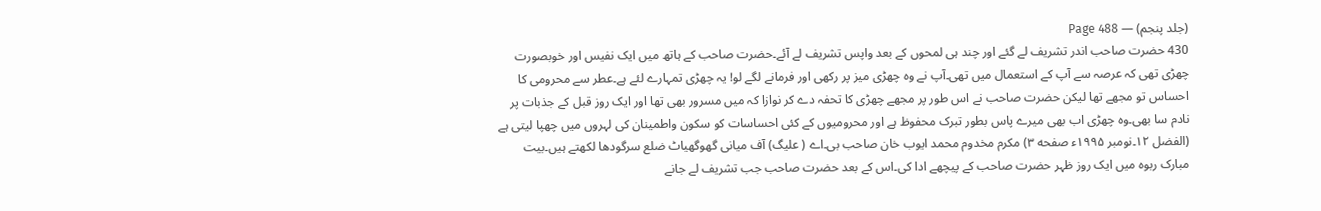(جلد پنجم) — Page 488
430 حضرت صاحب اندر تشریف لے گئے اور چند ہی لمحوں کے بعد واپس تشریف لے آئے۔حضرت صاحب کے ہاتھ میں ایک نفیس اور خوبصورت چھڑی تھی کہ عرصہ سے آپ کے استعمال میں تھی۔آپ نے وہ چھڑی میز پر رکھی اور فرمانے لگے لو! یہ چھڑی تمہارے لئے ہے۔عطر سے محرومی کا احساس تو مجھے تھا لیکن حضرت صاحب نے اس طور پر مجھے چھڑی کا تحفہ دے کر نوازا کہ میں مسرور بھی تھا اور ایک روز قبل کے جذبات پر نادم سا بھی۔وہ چھڑی اب بھی میرے پاس بطور تبرک محفوظ ہے اور محرومیوں کے کئی احساسات کو سکون واطمینان کی لہروں میں چھپا لیتی ہے (الفضل ۱۲۔نومبر ۱۹۹۵ء صفحه ۳) مکرم مخدوم محمد ایوب خان صاحب بی۔اے ( علیگ) آف میانی گھوگھیاٹ ضلع سرگودھا لکھتے ہیں۔بیت مبارک ربوہ میں ایک روز ظہر حضرت صاحب کے پیچھے ادا کی۔اس کے بعد حضرت صاحب جب تشریف لے جانے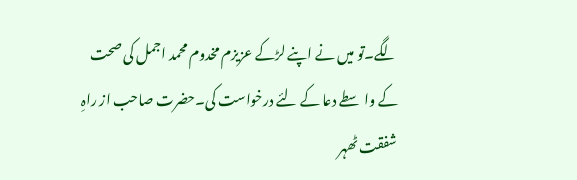لگے۔تو میں نے اپنے لڑکے عزیزم مخدوم محمد اجمل کی صحت کے واسطے دعا کے لئے درخواست کی۔حضرت صاحب از راہِ شفقت ٹھہر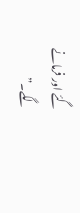گئے اور فرمانے لگے۔”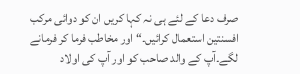صرف دعا کے لئے ہی نہ کہا کریں ان کو دوائی مرکب افسنتین استعمال کرائیں۔“ اور مخاطب فرما کر فرمانے لگے۔آپ کے والد صاحب کو اور آپ کی اولاد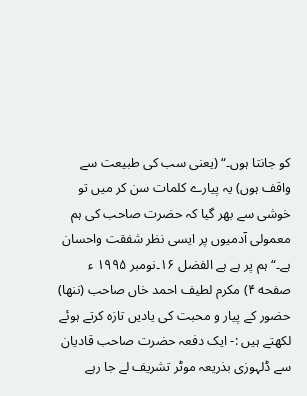کو جانتا ہوں۔“ (یعنی سب کی طبیعت سے واقف ہوں) یہ پیارے کلمات سن کر میں تو خوشی سے بھر گیا کہ حضرت صاحب کی ہم معمولی آدمیوں پر ایسی نظر شفقت واحسان ہے۔“ ہم پر ہے ہے الفضل ۱۶۔نومبر ۱۹۹۵ ء صفحه ۴) مکرم لطیف احمد خاں صاحب (ننھا) حضور کے پیار و محبت کی یادیں تازہ کرتے ہوئے لکھتے ہیں :- ایک دفعہ حضرت صاحب قادیان سے ڈلہوزی بذریعہ موٹر تشریف لے جا رہے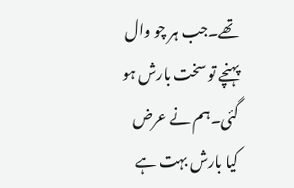تھے۔جب ہر چو وال پہنچے تو سخت بارش ہو گئی۔ہم نے عرض کیا بارش بہت ہے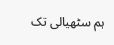ہم سٹھیالی تک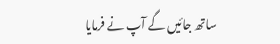ساتھ جائیں گے آپ نے فرمایا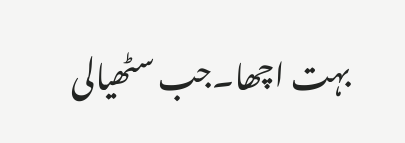بہت اچھا۔جب سٹھیالی